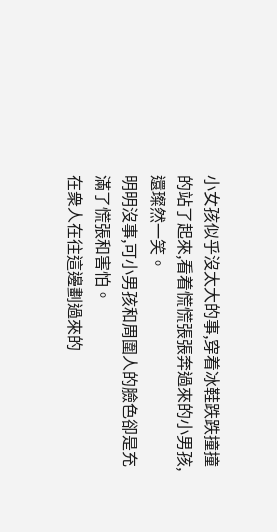小女孩似乎沒太大的事,穿着冰鞋跌跌撞撞的站了起來,看着慌慌張張奔過來的小男孩,還璨然一笑。
明明沒事,可小男孩和周圍人的臉色卻是充滿了慌張和害怕。
在衆人在往這邊劃過來的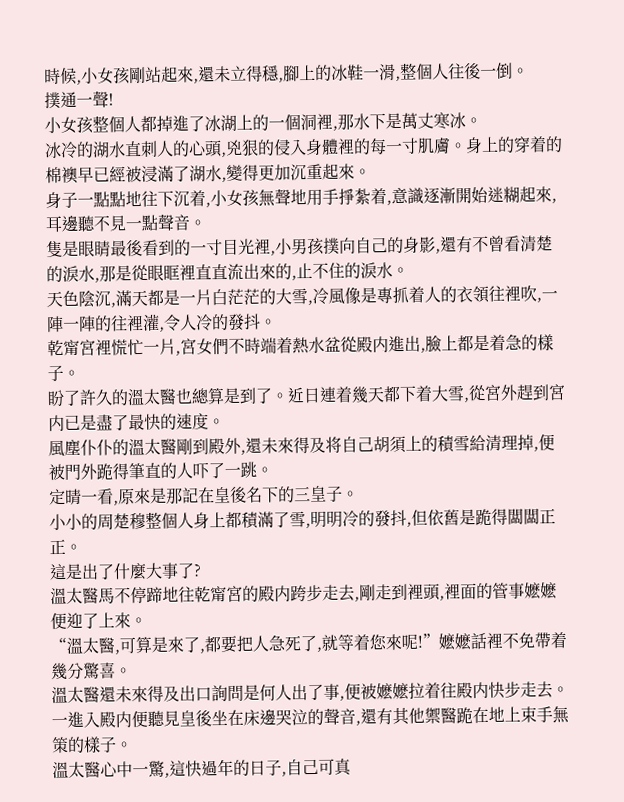時候,小女孩剛站起來,還未立得穩,腳上的冰鞋一滑,整個人往後一倒。
撲通一聲!
小女孩整個人都掉進了冰湖上的一個洞裡,那水下是萬丈寒冰。
冰冷的湖水直刺人的心頭,兇狠的侵入身體裡的每一寸肌膚。身上的穿着的棉襖早已經被浸滿了湖水,變得更加沉重起來。
身子一點點地往下沉着,小女孩無聲地用手掙紮着,意識逐漸開始迷糊起來,耳邊聽不見一點聲音。
隻是眼睛最後看到的一寸目光裡,小男孩撲向自己的身影,還有不曾看清楚的淚水,那是從眼眶裡直直流出來的,止不住的淚水。
天色陰沉,滿天都是一片白茫茫的大雪,冷風像是專抓着人的衣領往裡吹,一陣一陣的往裡灌,令人冷的發抖。
乾甯宮裡慌忙一片,宮女們不時端着熱水盆從殿内進出,臉上都是着急的樣子。
盼了許久的溫太醫也總算是到了。近日連着幾天都下着大雪,從宮外趕到宮内已是盡了最快的速度。
風塵仆仆的溫太醫剛到殿外,還未來得及将自己胡須上的積雪給清理掉,便被門外跪得筆直的人吓了一跳。
定晴一看,原來是那記在皇後名下的三皇子。
小小的周楚穆整個人身上都積滿了雪,明明冷的發抖,但依舊是跪得闆闆正正。
這是出了什麼大事了?
溫太醫馬不停蹄地往乾甯宮的殿内跨步走去,剛走到裡頭,裡面的管事嬷嬷便迎了上來。
“溫太醫,可算是來了,都要把人急死了,就等着您來呢!”嬷嬷話裡不免帶着幾分驚喜。
溫太醫還未來得及出口詢問是何人出了事,便被嬷嬷拉着往殿内快步走去。
一進入殿内便聽見皇後坐在床邊哭泣的聲音,還有其他禦醫跪在地上束手無策的樣子。
溫太醫心中一驚,這快過年的日子,自己可真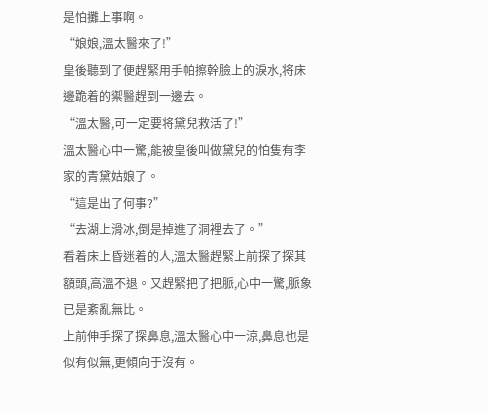是怕攤上事啊。
“娘娘,溫太醫來了!”
皇後聽到了便趕緊用手帕擦幹臉上的淚水,将床邊跪着的禦醫趕到一邊去。
“溫太醫,可一定要将黛兒救活了!”
溫太醫心中一驚,能被皇後叫做黛兒的怕隻有李家的青黛姑娘了。
“這是出了何事?”
“去湖上滑冰,倒是掉進了洞裡去了。”
看着床上昏迷着的人,溫太醫趕緊上前探了探其額頭,高溫不退。又趕緊把了把脈,心中一驚,脈象已是紊亂無比。
上前伸手探了探鼻息,溫太醫心中一涼,鼻息也是似有似無,更傾向于沒有。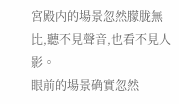宮殿内的場景忽然朦胧無比,聽不見聲音,也看不見人影。
眼前的場景确實忽然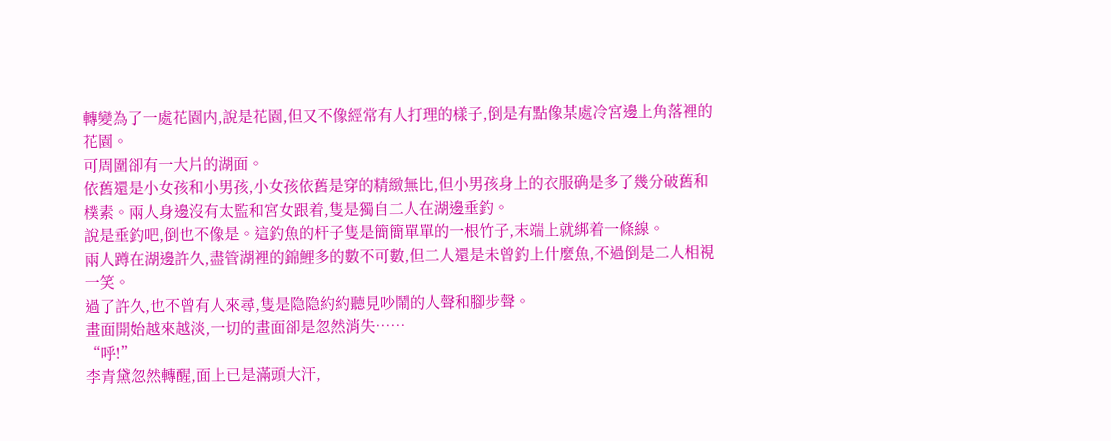轉變為了一處花園内,說是花園,但又不像經常有人打理的樣子,倒是有點像某處冷宮邊上角落裡的花園。
可周圍卻有一大片的湖面。
依舊還是小女孩和小男孩,小女孩依舊是穿的精緻無比,但小男孩身上的衣服确是多了幾分破舊和樸素。兩人身邊沒有太監和宮女跟着,隻是獨自二人在湖邊垂釣。
說是垂釣吧,倒也不像是。這釣魚的杆子隻是簡簡單單的一根竹子,末端上就綁着一條線。
兩人蹲在湖邊許久,盡管湖裡的錦鯉多的數不可數,但二人還是未曾釣上什麼魚,不過倒是二人相視一笑。
過了許久,也不曾有人來尋,隻是隐隐約約聽見吵鬧的人聲和腳步聲。
畫面開始越來越淡,一切的畫面卻是忽然消失……
“呼!”
李青黛忽然轉醒,面上已是滿頭大汗,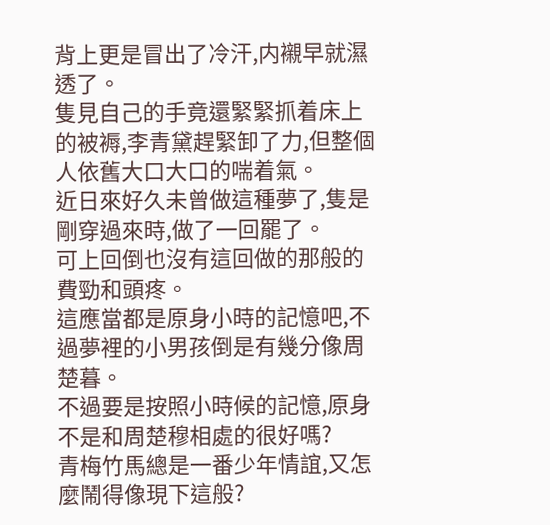背上更是冒出了冷汗,内襯早就濕透了。
隻見自己的手竟還緊緊抓着床上的被褥,李青黛趕緊卸了力,但整個人依舊大口大口的喘着氣。
近日來好久未曾做這種夢了,隻是剛穿過來時,做了一回罷了。
可上回倒也沒有這回做的那般的費勁和頭疼。
這應當都是原身小時的記憶吧,不過夢裡的小男孩倒是有幾分像周楚暮。
不過要是按照小時候的記憶,原身不是和周楚穆相處的很好嗎?
青梅竹馬總是一番少年情誼,又怎麼鬧得像現下這般?